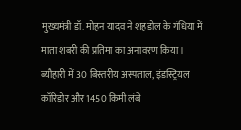मुख्यमंत्री डॉ. मोहन यादव ने शहडोल के गंधिया में माता शबरी की प्रतिमा का अनावरण किया। ब्यौहारी में 30 बिस्तरीय अस्पताल, इंडस्ट्रियल कॉरिडोर और 1450 किमी लंबे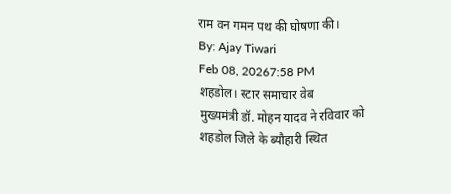राम वन गमन पथ की घोषणा की।
By: Ajay Tiwari
Feb 08, 20267:58 PM
शहडोल। स्टार समाचार वेब
मुख्यमंत्री डॉ. मोहन यादव ने रविवार को शहडोल जिले के ब्यौहारी स्थित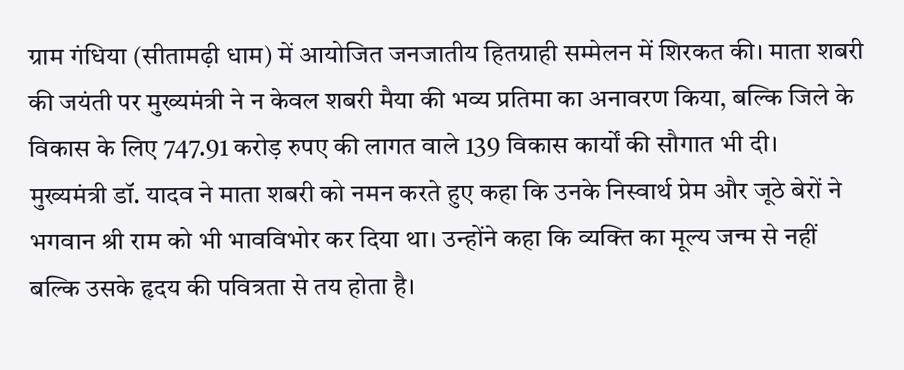ग्राम गंधिया (सीतामढ़ी धाम) में आयोजित जनजातीय हितग्राही सम्मेलन में शिरकत की। माता शबरी की जयंती पर मुख्यमंत्री ने न केवल शबरी मैया की भव्य प्रतिमा का अनावरण किया, बल्कि जिले के विकास के लिए 747.91 करोड़ रुपए की लागत वाले 139 विकास कार्यों की सौगात भी दी।
मुख्यमंत्री डॉ. यादव ने माता शबरी को नमन करते हुए कहा कि उनके निस्वार्थ प्रेम और जूठे बेरों ने भगवान श्री राम को भी भावविभोर कर दिया था। उन्होंने कहा कि व्यक्ति का मूल्य जन्म से नहीं बल्कि उसके हृदय की पवित्रता से तय होता है।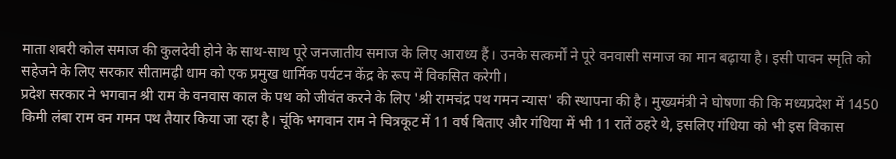माता शबरी कोल समाज की कुलदेवी होने के साथ-साथ पूरे जनजातीय समाज के लिए आराध्य हैं। उनके सत्कर्मों ने पूरे वनवासी समाज का मान बढ़ाया है। इसी पावन स्मृति को सहेजने के लिए सरकार सीतामढ़ी धाम को एक प्रमुख धार्मिक पर्यटन केंद्र के रूप में विकसित करेगी।
प्रदेश सरकार ने भगवान श्री राम के वनवास काल के पथ को जीवंत करने के लिए 'श्री रामचंद्र पथ गमन न्यास' की स्थापना की है। मुख्यमंत्री ने घोषणा की कि मध्यप्रदेश में 1450 किमी लंबा राम वन गमन पथ तैयार किया जा रहा है। चूंकि भगवान राम ने चित्रकूट में 11 वर्ष बिताए और गंधिया में भी 11 रातें ठहरे थे, इसलिए गंधिया को भी इस विकास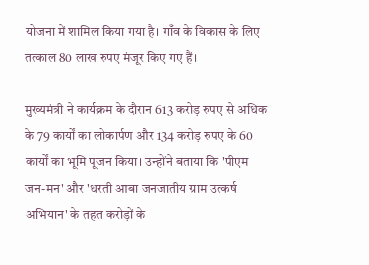योजना में शामिल किया गया है। गाँव के विकास के लिए तत्काल 80 लाख रुपए मंजूर किए गए हैं।

मुख्यमंत्री ने कार्यक्रम के दौरान 613 करोड़ रुपए से अधिक के 79 कार्यों का लोकार्पण और 134 करोड़ रुपए के 60 कार्यों का भूमि पूजन किया। उन्होंने बताया कि 'पीएम जन-मन' और 'धरती आबा जनजातीय ग्राम उत्कर्ष अभियान' के तहत करोड़ों के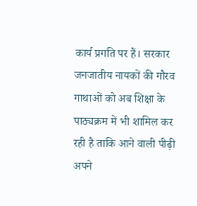कार्य प्रगति पर हैं। सरकार जनजातीय नायकों की गौरव गाथाओं को अब शिक्षा के पाठ्यक्रम में भी शामिल कर रही है ताकि आने वाली पीढ़ी अपने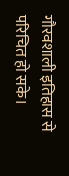गौरवशाली इतिहास से परिचित हो सके।